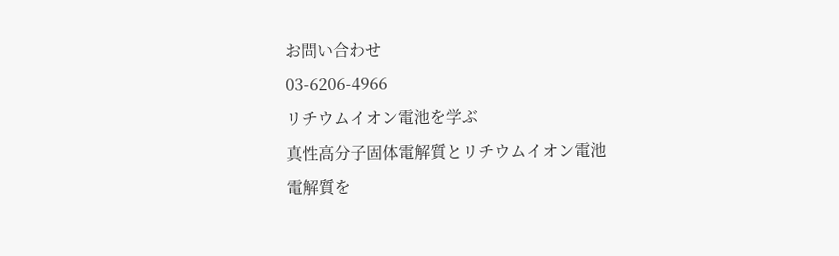お問い合わせ
03-6206-4966
リチウムイオン電池を学ぶ
真性高分子固体電解質とリチウムイオン電池
電解質を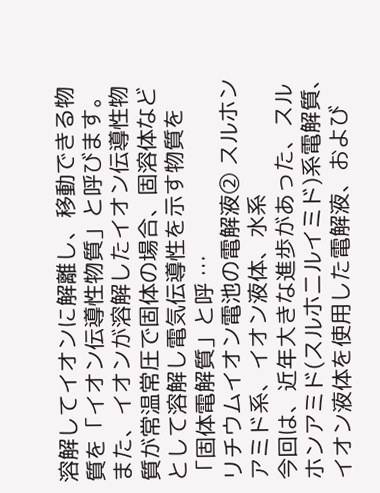溶解してイオンに解離し、移動できる物質を「イオン伝導性物質」と呼びます。 また、イオンが溶解したイオン伝導性物質が常温常圧で固体の場合、固溶体などとして溶解し電気伝導性を示す物質を「固体電解質」と呼 …
リチウムイオン電池の電解液② スルホンアミド系、イオン液体、水系
今回は、近年大きな進歩があった、スルホンアミド(スルホニルイミド)系電解質、イオン液体を使用した電解液、および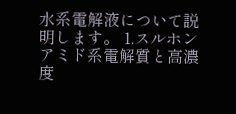水系電解液について説明します。 1.スルホンアミド系電解質と高濃度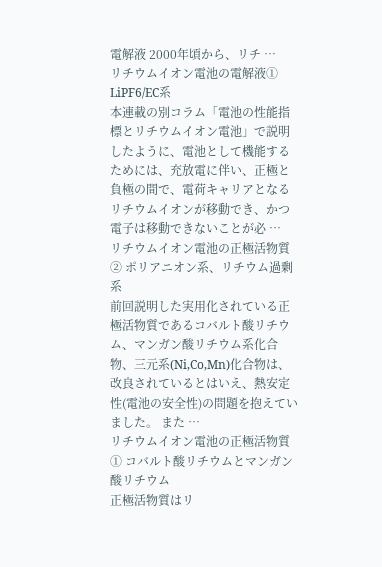電解液 2000年頃から、リチ …
リチウムイオン電池の電解液① LiPF6/EC系
本連載の別コラム「電池の性能指標とリチウムイオン電池」で説明したように、電池として機能するためには、充放電に伴い、正極と負極の間で、電荷キャリアとなるリチウムイオンが移動でき、かつ電子は移動できないことが必 …
リチウムイオン電池の正極活物質② ポリアニオン系、リチウム過剰系
前回説明した実用化されている正極活物質であるコバルト酸リチウム、マンガン酸リチウム系化合物、三元系(Ni,Co,Mn)化合物は、改良されているとはいえ、熱安定性(電池の安全性)の問題を抱えていました。 また …
リチウムイオン電池の正極活物質① コバルト酸リチウムとマンガン酸リチウム
正極活物質はリ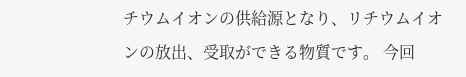チウムイオンの供給源となり、リチウムイオンの放出、受取ができる物質です。 今回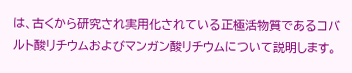は、古くから研究され実用化されている正極活物質であるコバルト酸リチウムおよびマンガン酸リチウムについて説明します。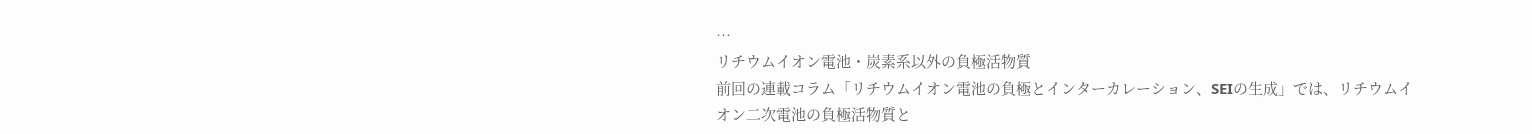…
リチウムイオン電池・炭素系以外の負極活物質
前回の連載コラム「リチウムイオン電池の負極とインターカレーション、SEIの生成」では、リチウムイオン二次電池の負極活物質と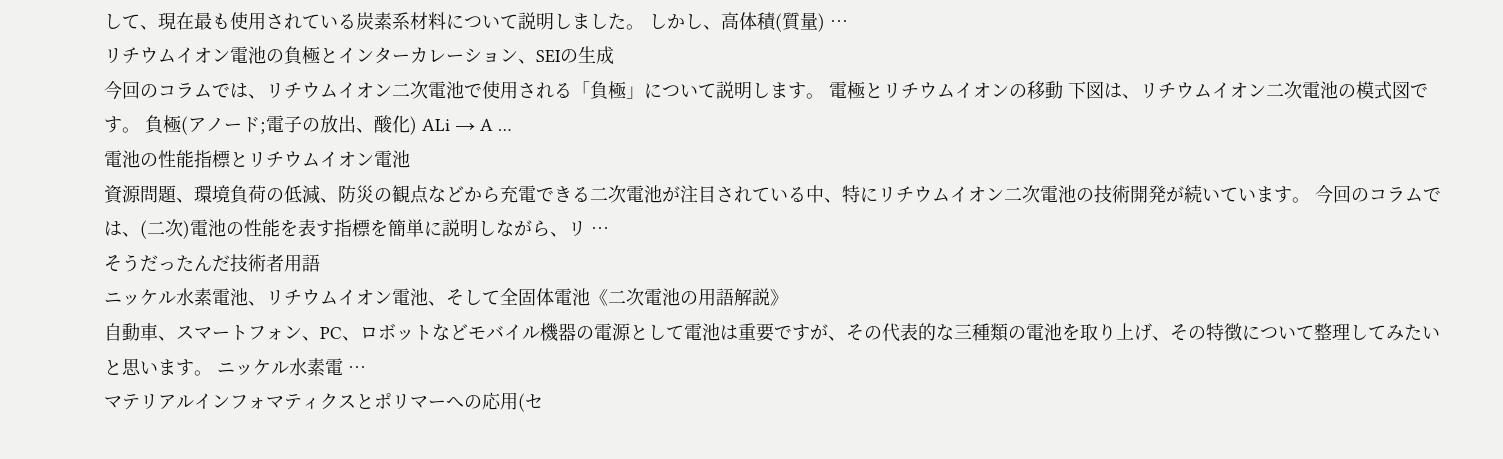して、現在最も使用されている炭素系材料について説明しました。 しかし、高体積(質量) …
リチウムイオン電池の負極とインターカレーション、SEIの生成
今回のコラムでは、リチウムイオン二次電池で使用される「負極」について説明します。 電極とリチウムイオンの移動 下図は、リチウムイオン二次電池の模式図です。 負極(アノード;電子の放出、酸化) ALi → A …
電池の性能指標とリチウムイオン電池
資源問題、環境負荷の低減、防災の観点などから充電できる二次電池が注目されている中、特にリチウムイオン二次電池の技術開発が続いています。 今回のコラムでは、(二次)電池の性能を表す指標を簡単に説明しながら、リ …
そうだったんだ技術者用語
ニッケル水素電池、リチウムイオン電池、そして全固体電池《二次電池の用語解説》
自動車、スマートフォン、PC、ロボットなどモバイル機器の電源として電池は重要ですが、その代表的な三種類の電池を取り上げ、その特徴について整理してみたいと思います。 ニッケル水素電 …
マテリアルインフォマティクスとポリマーへの応用(セ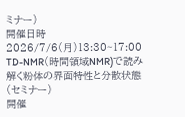ミナー)
開催日時 2026/7/6(月)13:30~17:00
TD-NMR(時間領域NMR)で読み解く粉体の界面特性と分散状態(セミナー)
開催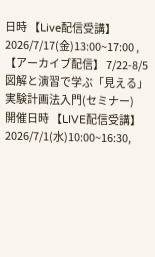日時 【Live配信受講】 2026/7/17(金)13:00~17:00 , 【アーカイブ配信】 7/22-8/5
図解と演習で学ぶ「見える」実験計画法入門(セミナー)
開催日時 【LIVE配信受講】2026/7/1(水)10:00~16:30,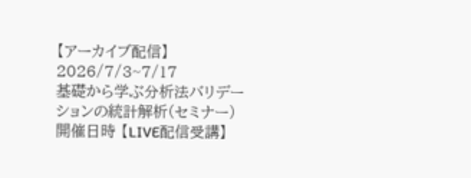【アーカイブ配信】2026/7/3~7/17
基礎から学ぶ分析法バリデーションの統計解析(セミナー)
開催日時 【LIVE配信受講】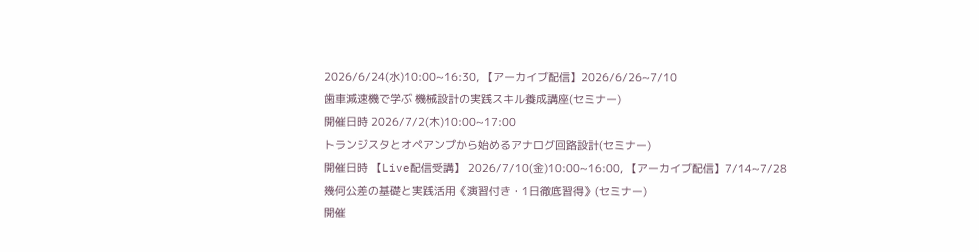2026/6/24(水)10:00~16:30, 【アーカイブ配信】2026/6/26~7/10
歯車減速機で学ぶ 機械設計の実践スキル養成講座(セミナー)
開催日時 2026/7/2(木)10:00~17:00
トランジスタとオペアンプから始めるアナログ回路設計(セミナー)
開催日時 【Live配信受講】 2026/7/10(金)10:00~16:00, 【アーカイブ配信】7/14~7/28
幾何公差の基礎と実践活用《演習付き・1日徹底習得》(セミナー)
開催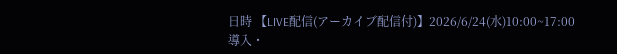日時 【LIVE配信(アーカイブ配信付)】2026/6/24(水)10:00~17:00
導入・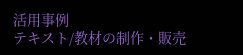活用事例
テキスト/教材の制作・販売